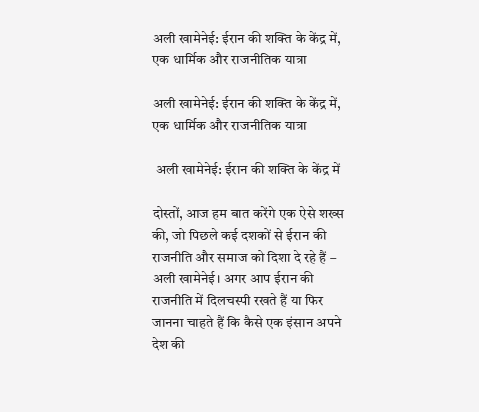अली खामेनेई: ईरान की शक्ति के केंद्र में, एक धार्मिक और राजनीतिक यात्रा

अली खामेनेई: ईरान की शक्ति के केंद्र में, एक धार्मिक और राजनीतिक यात्रा

 अली खामेनेई: ईरान की शक्ति के केंद्र में

दोस्तों, आज हम बात करेंगे एक ऐसे शख्स की, जो पिछले कई दशकों से ईरान की राजनीति और समाज को दिशा दे रहे हैं – अली खामेनेई। अगर आप ईरान की राजनीति में दिलचस्पी रखते हैं या फिर जानना चाहते हैं कि कैसे एक इंसान अपने देश की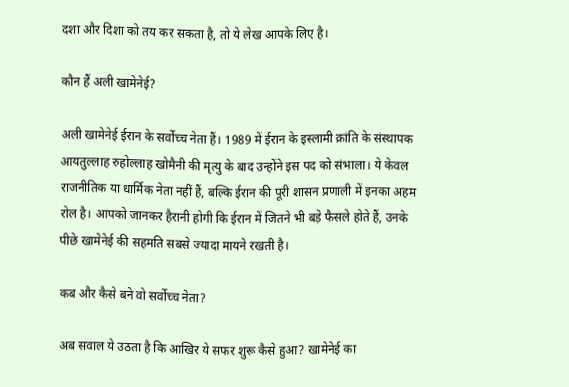दशा और दिशा को तय कर सकता है, तो ये लेख आपके लिए है।

कौन हैं अली खामेनेई?

अली खामेनेई ईरान के सर्वोच्च नेता हैं। 1989 में ईरान के इस्लामी क्रांति के संस्थापक आयतुल्लाह रुहोल्लाह खोमैनी की मृत्यु के बाद उन्होंने इस पद को संभाला। ये केवल राजनीतिक या धार्मिक नेता नहीं हैं, बल्कि ईरान की पूरी शासन प्रणाली में इनका अहम रोल है। आपको जानकर हैरानी होगी कि ईरान में जितने भी बड़े फैसले होते हैं, उनके पीछे खामेनेई की सहमति सबसे ज्यादा मायने रखती है।

कब और कैसे बने वो सर्वोच्च नेता?

अब सवाल ये उठता है कि आखिर ये सफर शुरू कैसे हुआ? खामेनेई का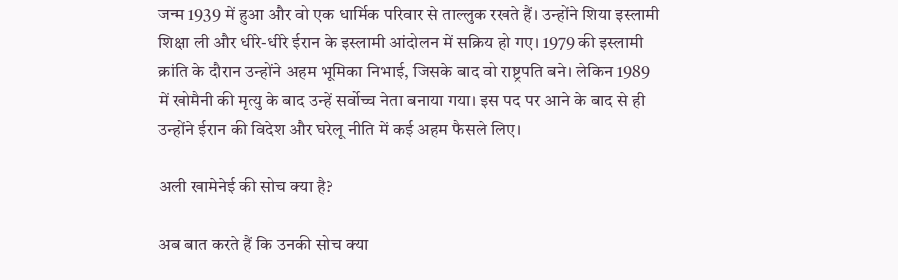जन्म 1939 में हुआ और वो एक धार्मिक परिवार से ताल्लुक रखते हैं। उन्होंने शिया इस्लामी शिक्षा ली और धीरे-धीरे ईरान के इस्लामी आंदोलन में सक्रिय हो गए। 1979 की इस्लामी क्रांति के दौरान उन्होंने अहम भूमिका निभाई, जिसके बाद वो राष्ट्रपति बने। लेकिन 1989 में खोमैनी की मृत्यु के बाद उन्हें सर्वोच्च नेता बनाया गया। इस पद पर आने के बाद से ही उन्होंने ईरान की विदेश और घरेलू नीति में कई अहम फैसले लिए।

अली खामेनेई की सोच क्या है?

अब बात करते हैं कि उनकी सोच क्या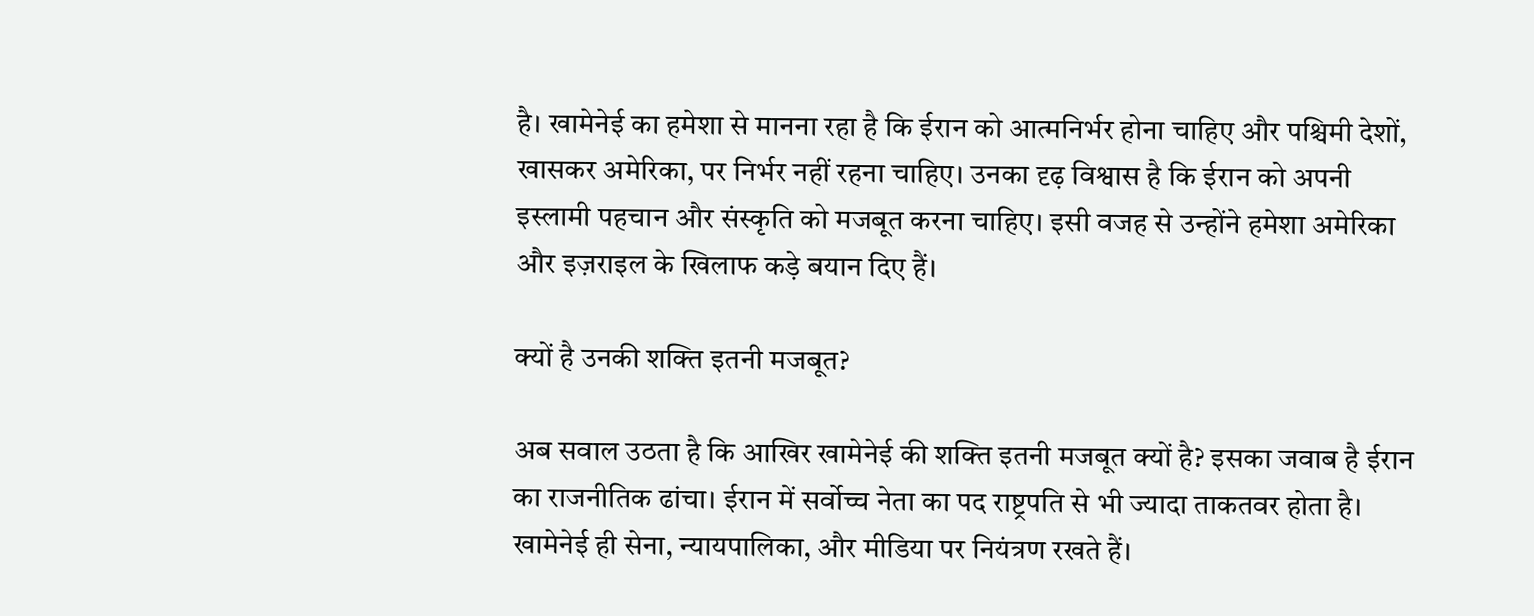है। खामेनेई का हमेशा से मानना रहा है कि ईरान को आत्मनिर्भर होना चाहिए और पश्चिमी देशों, खासकर अमेरिका, पर निर्भर नहीं रहना चाहिए। उनका दृढ़ विश्वास है कि ईरान को अपनी इस्लामी पहचान और संस्कृति को मजबूत करना चाहिए। इसी वजह से उन्होंने हमेशा अमेरिका और इज़राइल के खिलाफ कड़े बयान दिए हैं।

क्यों है उनकी शक्ति इतनी मजबूत?

अब सवाल उठता है कि आखिर खामेनेई की शक्ति इतनी मजबूत क्यों है? इसका जवाब है ईरान का राजनीतिक ढांचा। ईरान में सर्वोच्च नेता का पद राष्ट्रपति से भी ज्यादा ताकतवर होता है। खामेनेई ही सेना, न्यायपालिका, और मीडिया पर नियंत्रण रखते हैं।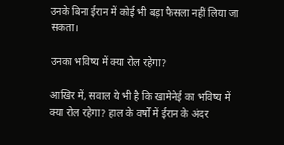उनके बिना ईरान में कोई भी बड़ा फैसला नहीं लिया जा सकता।

उनका भविष्य में क्या रोल रहेगा?

आखिर में, सवाल ये भी है कि खामेनेई का भविष्य में क्या रोल रहेगा? हाल के वर्षों में ईरान के अंदर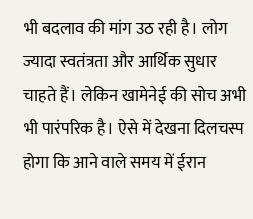भी बदलाव की मांग उठ रही है। लोग ज्यादा स्वतंत्रता और आर्थिक सुधार चाहते हैं। लेकिन खामेनेई की सोच अभी भी पारंपरिक है। ऐसे में देखना दिलचस्प होगा कि आने वाले समय में ईरान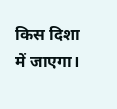किस दिशा में जाएगा।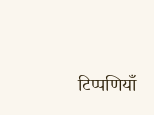टिप्पणियाँ